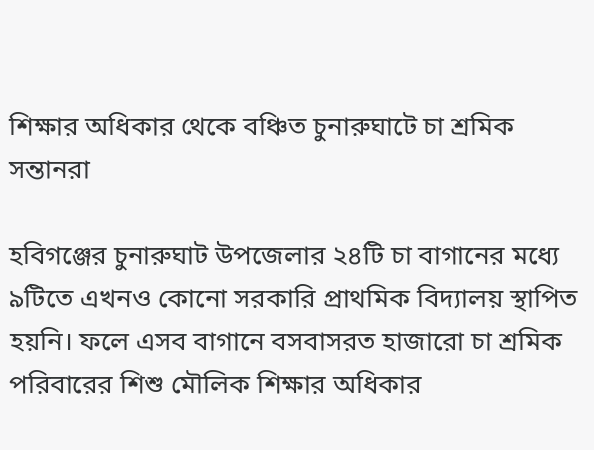শিক্ষার অধিকার থেকে বঞ্চিত চুনারুঘাটে চা শ্রমিক সন্তানরা

হবিগঞ্জের চুনারুঘাট উপজেলার ২৪টি চা বাগানের মধ্যে ৯টিতে এখনও কোনো সরকারি প্রাথমিক বিদ্যালয় স্থাপিত হয়নি। ফলে এসব বাগানে বসবাসরত হাজারো চা শ্রমিক পরিবারের শিশু মৌলিক শিক্ষার অধিকার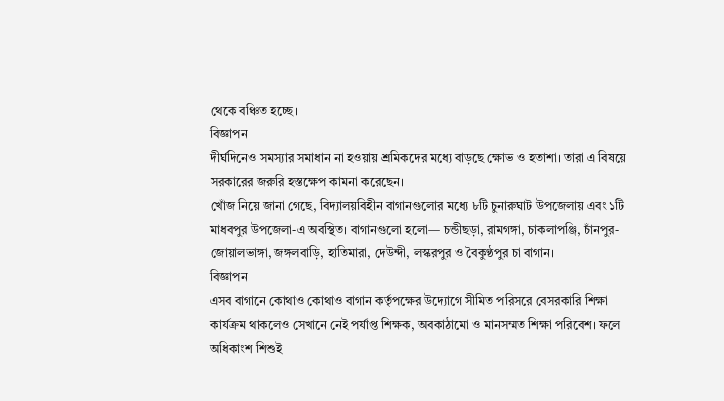থেকে বঞ্চিত হচ্ছে।
বিজ্ঞাপন
দীর্ঘদিনেও সমস্যার সমাধান না হওয়ায় শ্রমিকদের মধ্যে বাড়ছে ক্ষোভ ও হতাশা। তারা এ বিষয়ে সরকারের জরুরি হস্তক্ষেপ কামনা করেছেন।
খোঁজ নিয়ে জানা গেছে, বিদ্যালয়বিহীন বাগানগুলোর মধ্যে ৮টি চুনারুঘাট উপজেলায় এবং ১টি মাধবপুর উপজেলা-এ অবস্থিত। বাগানগুলো হলো— চন্ডীছড়া, রামগঙ্গা, চাকলাপঞ্জি, চাঁনপুর-জোয়ালভাঙ্গা, জঙ্গলবাড়ি, হাতিমারা, দেউন্দী, লস্করপুর ও বৈকুণ্ঠপুর চা বাগান।
বিজ্ঞাপন
এসব বাগানে কোথাও কোথাও বাগান কর্তৃপক্ষের উদ্যোগে সীমিত পরিসরে বেসরকারি শিক্ষা কার্যক্রম থাকলেও সেখানে নেই পর্যাপ্ত শিক্ষক, অবকাঠামো ও মানসম্মত শিক্ষা পরিবেশ। ফলে অধিকাংশ শিশুই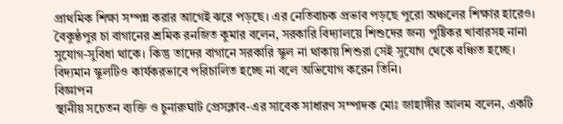প্রাথমিক শিক্ষা সম্পন্ন করার আগেই ঝরে পড়ছে। এর নেতিবাচক প্রভাব পড়ছে পুরো অঞ্চলের শিক্ষার হারেও।
বৈকুণ্ঠপুর চা বাগানের শ্রমিক রনজিত কুমার বলেন, সরকারি বিদ্যালয়ে শিশুদের জন্য পুষ্টিকর খাবারসহ নানা সুযোগ-সুবিধা থাকে। কিন্তু তাদের বাগানে সরকারি স্কুল না থাকায় শিশুরা সেই সুযোগ থেকে বঞ্চিত হচ্ছে। বিদ্যমান স্কুলটিও কার্যকরভাবে পরিচালিত হচ্ছে না বলে অভিযোগ করেন তিনি।
বিজ্ঞাপন
স্থানীয় সচেতন ব্যক্তি ও চুনারুঘাট প্রেসক্লাব-এর সাবেক সাধারণ সম্পাদক মোঃ জাহাঙ্গীর আলম বলেন, একটি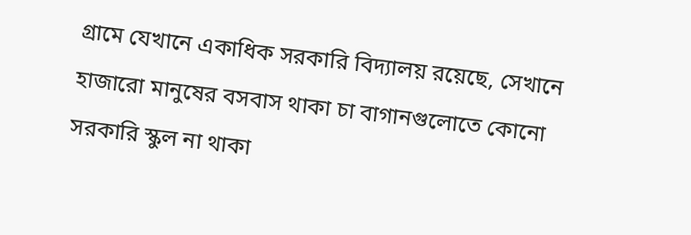গ্রামে যেখানে একাধিক সরকারি বিদ্যালয় রয়েছে, সেখানে হাজারো মানুষের বসবাস থাকা চা বাগানগুলোতে কোনো সরকারি স্কুল না থাকা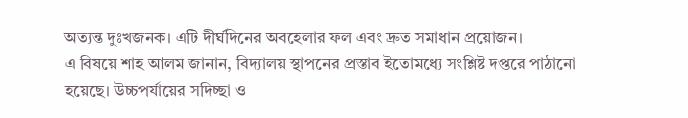অত্যন্ত দুঃখজনক। এটি দীর্ঘদিনের অবহেলার ফল এবং দ্রুত সমাধান প্রয়োজন।
এ বিষয়ে শাহ আলম জানান, বিদ্যালয় স্থাপনের প্রস্তাব ইতোমধ্যে সংশ্লিষ্ট দপ্তরে পাঠানো হয়েছে। উচ্চপর্যায়ের সদিচ্ছা ও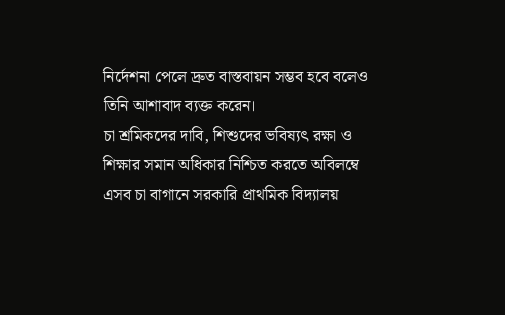নির্দেশনা পেলে দ্রুত বাস্তবায়ন সম্ভব হবে বলেও তিনি আশাবাদ ব্যক্ত করেন।
চা শ্রমিকদের দাবি, শিশুদের ভবিষ্যৎ রক্ষা ও শিক্ষার সমান অধিকার নিশ্চিত করতে অবিলম্বে এসব চা বাগানে সরকারি প্রাথমিক বিদ্যালয়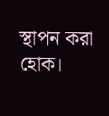স্থাপন করা হোক।